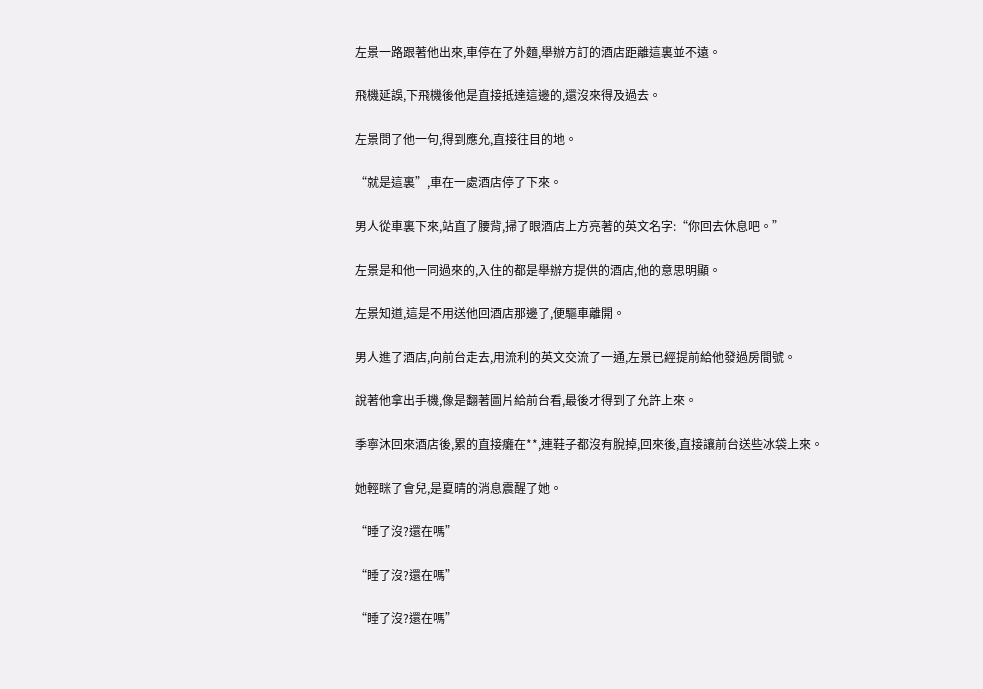左景一路跟著他出來,車停在了外麵,舉辦方訂的酒店距離這裏並不遠。

飛機延誤,下飛機後他是直接抵達這邊的,還沒來得及過去。

左景問了他一句,得到應允,直接往目的地。

“就是這裏”,車在一處酒店停了下來。

男人從車裏下來,站直了腰背,掃了眼酒店上方亮著的英文名字:“你回去休息吧。”

左景是和他一同過來的,入住的都是舉辦方提供的酒店,他的意思明顯。

左景知道,這是不用送他回酒店那邊了,便驅車離開。

男人進了酒店,向前台走去,用流利的英文交流了一通,左景已經提前給他發過房間號。

說著他拿出手機,像是翻著圖片給前台看,最後才得到了允許上來。

季寧沐回來酒店後,累的直接癱在**,連鞋子都沒有脫掉,回來後,直接讓前台送些冰袋上來。

她輕眯了會兒,是夏晴的消息震醒了她。

“睡了沒?還在嗎”

“睡了沒?還在嗎”

“睡了沒?還在嗎”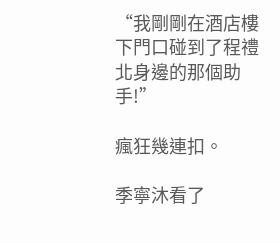“我剛剛在酒店樓下門口碰到了程禮北身邊的那個助手!”

瘋狂幾連扣。

季寧沐看了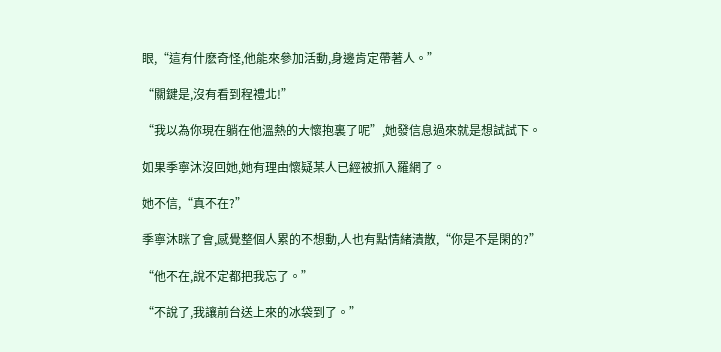眼,“這有什麽奇怪,他能來參加活動,身邊肯定帶著人。”

“關鍵是,沒有看到程禮北!”

“我以為你現在躺在他溫熱的大懷抱裏了呢”,她發信息過來就是想試試下。

如果季寧沐沒回她,她有理由懷疑某人已經被抓入羅網了。

她不信,“真不在?”

季寧沐眯了會,感覺整個人累的不想動,人也有點情緒潰散,“你是不是閑的?”

“他不在,說不定都把我忘了。”

“不說了,我讓前台送上來的冰袋到了。”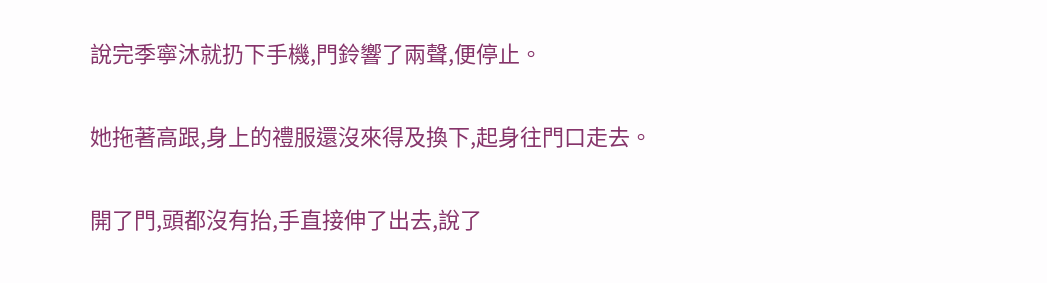說完季寧沐就扔下手機,門鈴響了兩聲,便停止。

她拖著高跟,身上的禮服還沒來得及換下,起身往門口走去。

開了門,頭都沒有抬,手直接伸了出去,說了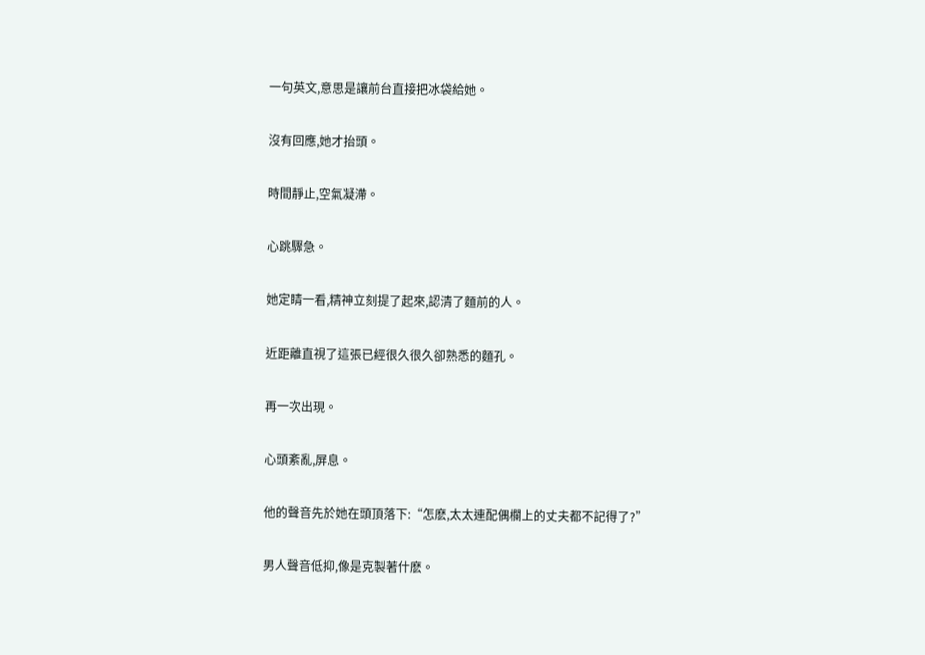一句英文,意思是讓前台直接把冰袋給她。

沒有回應,她才抬頭。

時間靜止,空氣凝滯。

心跳驟急。

她定睛一看,精神立刻提了起來,認清了麵前的人。

近距離直視了這張已經很久很久卻熟悉的麵孔。

再一次出現。

心頭紊亂,屏息。

他的聲音先於她在頭頂落下:“怎麽,太太連配偶欄上的丈夫都不記得了?”

男人聲音低抑,像是克製著什麽。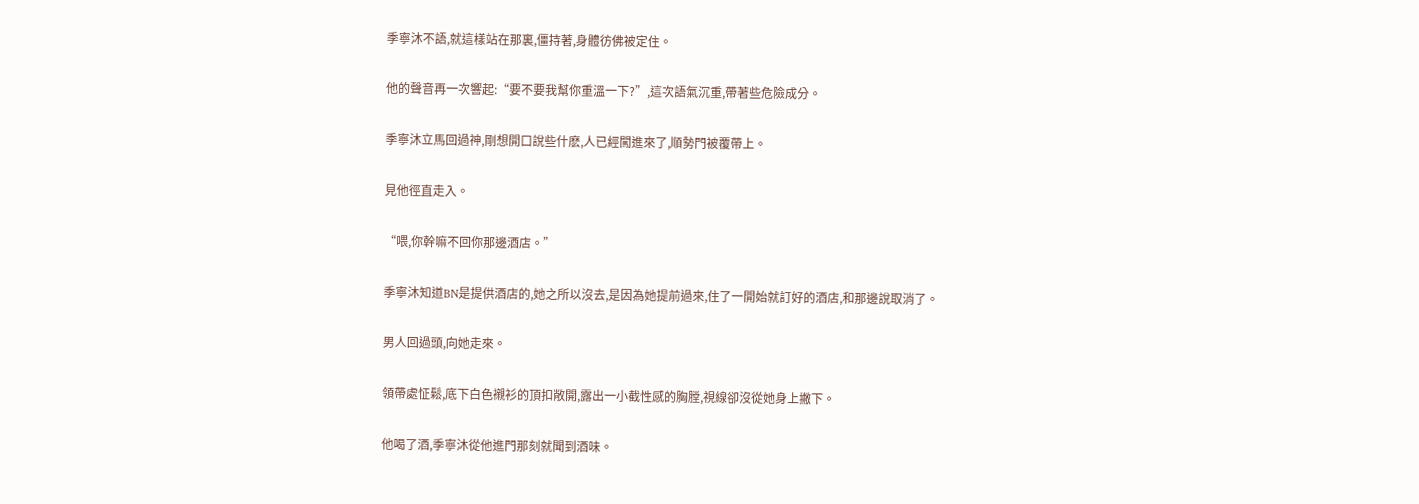季寧沐不語,就這樣站在那裏,僵持著,身體彷佛被定住。

他的聲音再一次響起:“要不要我幫你重溫一下?”,這次語氣沉重,帶著些危險成分。

季寧沐立馬回過神,剛想開口說些什麽,人已經闖進來了,順勢門被覆帶上。

見他徑直走入。

“喂,你幹嘛不回你那邊酒店。”

季寧沐知道BN是提供酒店的,她之所以沒去,是因為她提前過來,住了一開始就訂好的酒店,和那邊說取消了。

男人回過頭,向她走來。

領帶處怔鬆,底下白色襯衫的頂扣敞開,露出一小截性感的胸膛,視線卻沒從她身上撇下。

他喝了酒,季寧沐從他進門那刻就聞到酒味。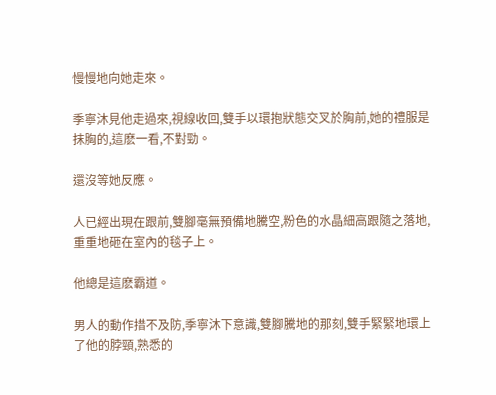慢慢地向她走來。

季寧沐見他走過來,視線收回,雙手以環抱狀態交叉於胸前,她的禮服是抹胸的,這麽一看,不對勁。

還沒等她反應。

人已經出現在跟前,雙腳毫無預備地騰空,粉色的水晶細高跟隨之落地,重重地砸在室內的毯子上。

他總是這麽霸道。

男人的動作措不及防,季寧沐下意識,雙腳騰地的那刻,雙手緊緊地環上了他的脖頸,熟悉的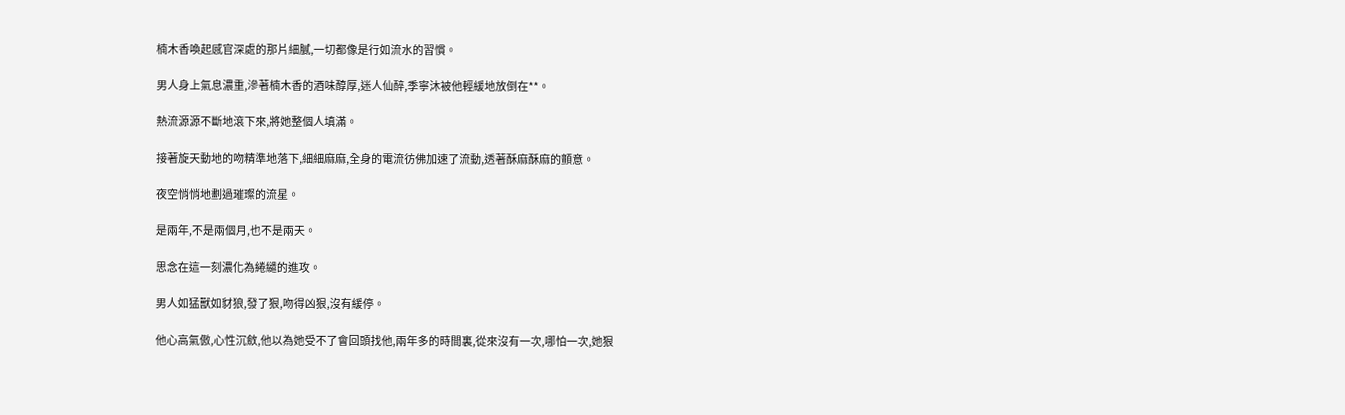楠木香喚起感官深處的那片細膩,一切都像是行如流水的習慣。

男人身上氣息濃重,滲著楠木香的酒味醇厚,迷人仙醉,季寧沐被他輕緩地放倒在**。

熱流源源不斷地滾下來,將她整個人填滿。

接著旋天動地的吻精準地落下,細細麻麻,全身的電流彷佛加速了流動,透著酥麻酥麻的顫意。

夜空悄悄地劃過璀璨的流星。

是兩年,不是兩個月,也不是兩天。

思念在這一刻濃化為綣繾的進攻。

男人如猛獸如豺狼,發了狠,吻得凶狠,沒有緩停。

他心高氣傲,心性沉斂,他以為她受不了會回頭找他,兩年多的時間裏,從來沒有一次,哪怕一次,她狠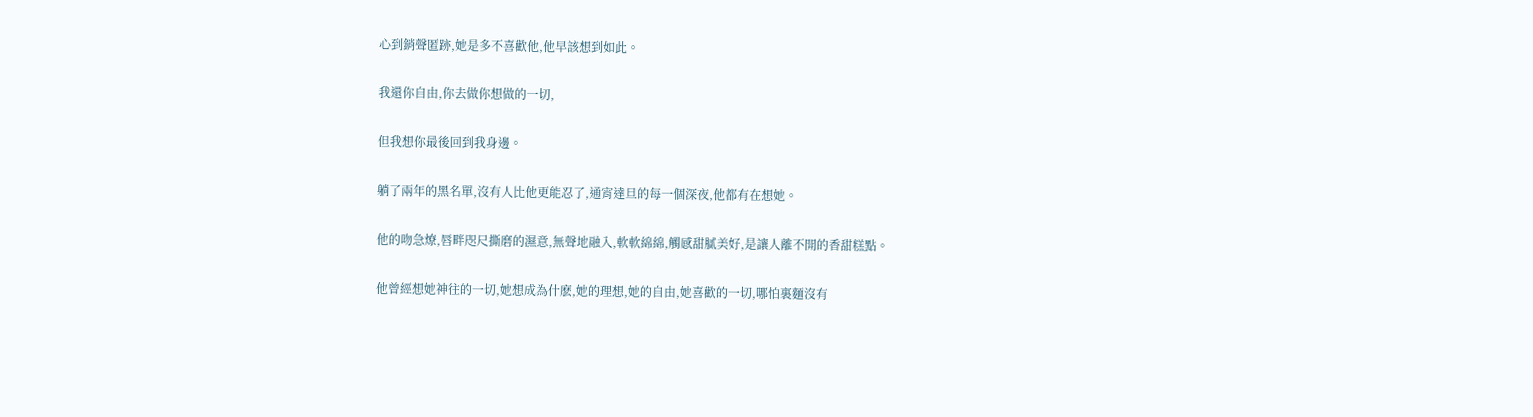心到銷聲匿跡,她是多不喜歡他,他早該想到如此。

我還你自由,你去做你想做的一切,

但我想你最後回到我身邊。

躺了兩年的黑名單,沒有人比他更能忍了,通宵達旦的每一個深夜,他都有在想她。

他的吻急燎,唇畔咫尺撕磨的濕意,無聲地融入,軟軟綿綿,觸感甜膩美好,是讓人離不開的香甜糕點。

他曾經想她神往的一切,她想成為什麽,她的理想,她的自由,她喜歡的一切,哪怕裏麵沒有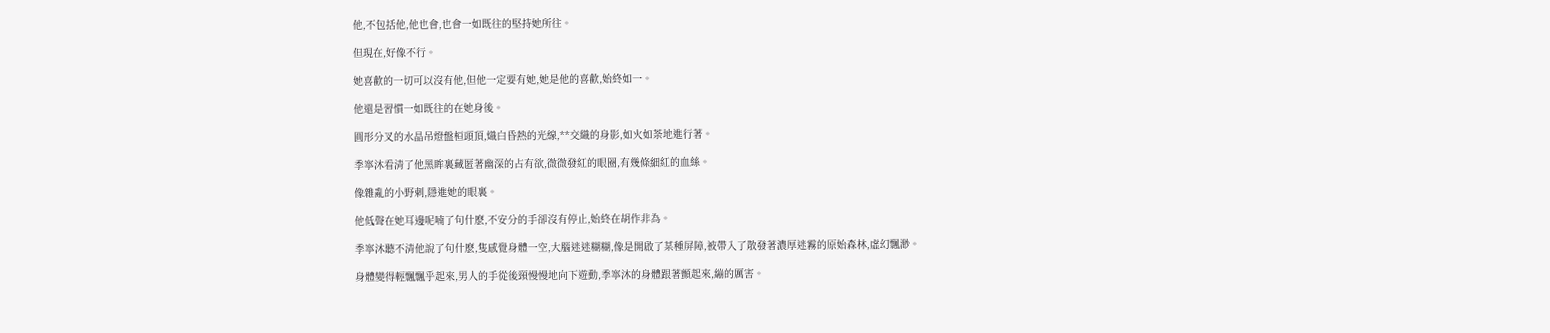他,不包括他,他也會,也會一如既往的堅持她所往。

但現在,好像不行。

她喜歡的一切可以沒有他,但他一定要有她,她是他的喜歡,始終如一。

他還是習慣一如既往的在她身後。

圓形分叉的水晶吊燈盤桓頭頂,熾白昏熱的光線,**交織的身影,如火如荼地進行著。

季寧沐看清了他黑眸裏藏匿著幽深的占有欲,微微發紅的眼圈,有幾條細紅的血絲。

像雜亂的小野刺,隱進她的眼裏。

他低聲在她耳邊呢喃了句什麽,不安分的手卻沒有停止,始終在胡作非為。

季寧沐聽不清他說了句什麽,隻感覺身體一空,大腦迷迷糊糊,像是開啟了某種屏障,被帶入了散發著濃厚迷霧的原始森林,虛幻飄渺。

身體變得輕飄飄乎起來,男人的手從後頸慢慢地向下遊動,季寧沐的身體跟著顫起來,繃的厲害。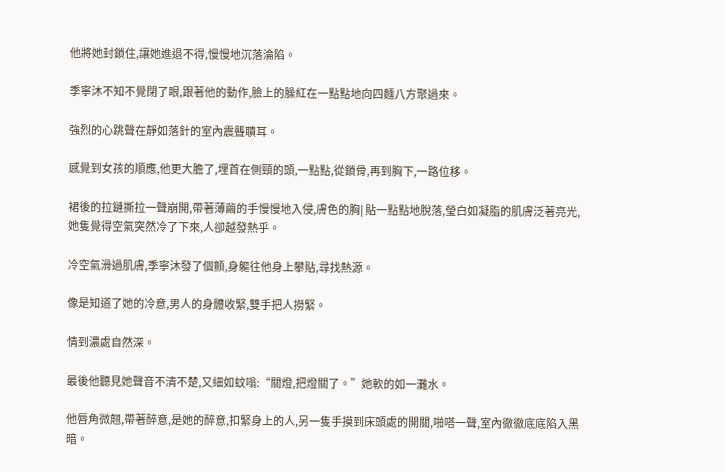他將她封鎖住,讓她進退不得,慢慢地沉落淪陷。

季寧沐不知不覺閉了眼,跟著他的動作,臉上的臊紅在一點點地向四麵八方聚過來。

強烈的心跳聲在靜如落針的室內震聾聵耳。

感覺到女孩的順應,他更大膽了,埋首在側頸的頭,一點點,從鎖骨,再到胸下,一路位移。

裙後的拉鏈撕拉一聲崩開,帶著薄繭的手慢慢地入侵,膚色的胸| 貼一點點地脫落,瑩白如凝脂的肌膚泛著亮光,她隻覺得空氣突然冷了下來,人卻越發熱乎。

冷空氣滑過肌膚,季寧沐發了個顫,身軀往他身上攀貼,尋找熱源。

像是知道了她的冷意,男人的身體收緊,雙手把人撈緊。

情到濃處自然深。

最後他聽見她聲音不清不楚,又細如蚊嗡:“關燈,把燈關了。”她軟的如一灘水。

他唇角微翹,帶著醉意,是她的醉意,扣緊身上的人,另一隻手摸到床頭處的開關,啪嗒一聲,室內徹徹底底陷入黑暗。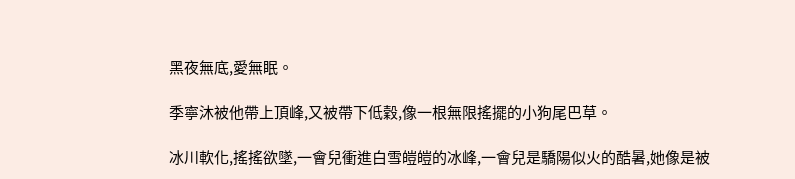黑夜無底,愛無眠。

季寧沐被他帶上頂峰,又被帶下低穀,像一根無限搖擺的小狗尾巴草。

冰川軟化,搖搖欲墜,一會兒衝進白雪皚皚的冰峰,一會兒是驕陽似火的酷暑,她像是被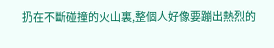扔在不斷碰撞的火山裏,整個人好像要蹦出熱烈的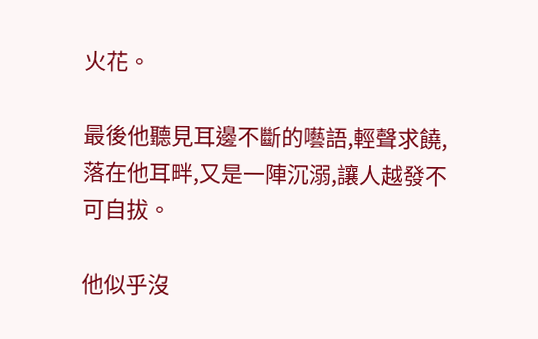火花。

最後他聽見耳邊不斷的囈語,輕聲求饒,落在他耳畔,又是一陣沉溺,讓人越發不可自拔。

他似乎沒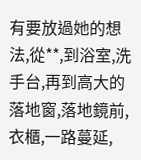有要放過她的想法,從**,到浴室,洗手台,再到高大的落地窗,落地鏡前,衣櫃,一路蔓延,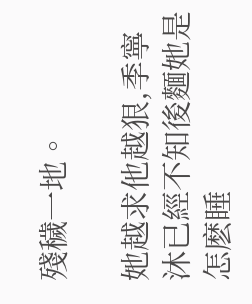殘穢一地。

她越求他越狠,季寧沐已經不知後麵她是怎麽睡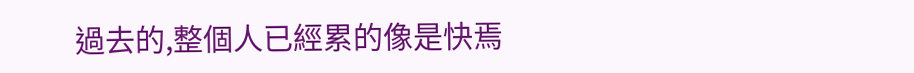過去的,整個人已經累的像是快焉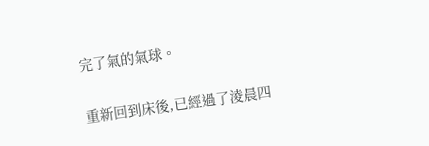完了氣的氣球。

重新回到床後,已經過了淩晨四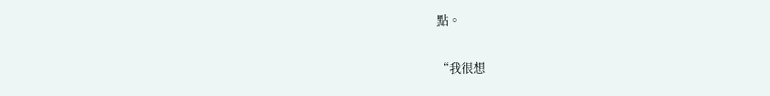點。

“我很想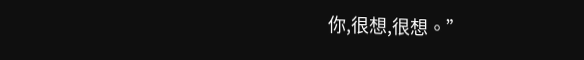你,很想,很想。”